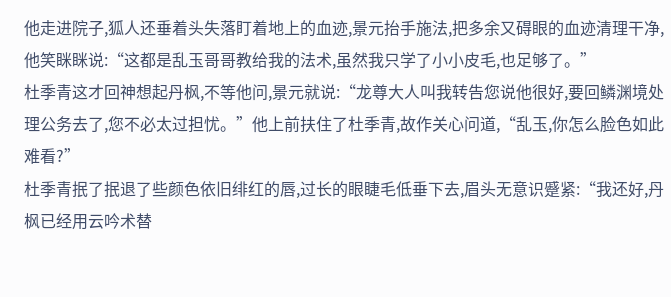他走进院子,狐人还垂着头失落盯着地上的血迹,景元抬手施法,把多余又碍眼的血迹清理干净,他笑眯眯说:“这都是乱玉哥哥教给我的法术,虽然我只学了小小皮毛,也足够了。”
杜季青这才回神想起丹枫,不等他问,景元就说:“龙尊大人叫我转告您说他很好,要回鳞渊境处理公务去了,您不必太过担忧。”他上前扶住了杜季青,故作关心问道,“乱玉,你怎么脸色如此难看?”
杜季青抿了抿退了些颜色依旧绯红的唇,过长的眼睫毛低垂下去,眉头无意识蹙紧:“我还好,丹枫已经用云吟术替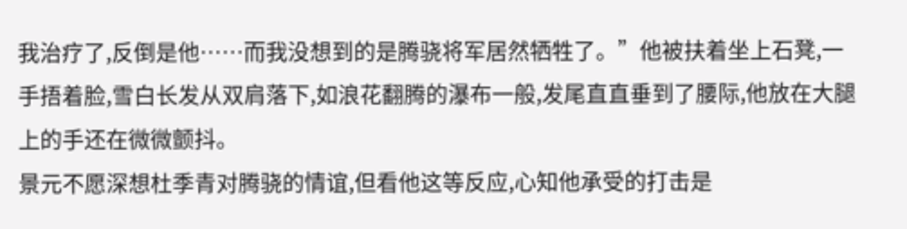我治疗了,反倒是他……而我没想到的是腾骁将军居然牺牲了。”他被扶着坐上石凳,一手捂着脸,雪白长发从双肩落下,如浪花翻腾的瀑布一般,发尾直直垂到了腰际,他放在大腿上的手还在微微颤抖。
景元不愿深想杜季青对腾骁的情谊,但看他这等反应,心知他承受的打击是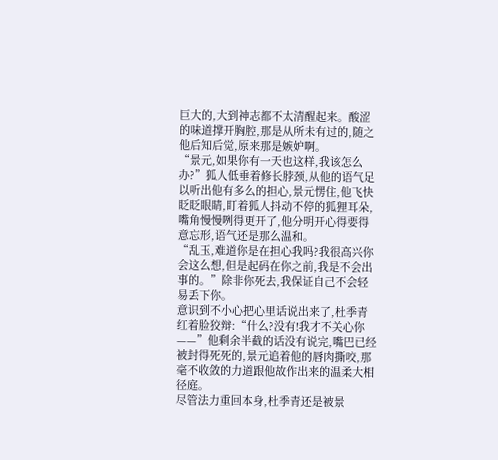巨大的,大到神志都不太清醒起来。酸涩的味道撑开胸腔,那是从所未有过的,随之他后知后觉,原来那是嫉妒啊。
“景元,如果你有一天也这样,我该怎么办?”狐人低垂着修长脖颈,从他的语气足以听出他有多么的担心,景元愣住,他飞快眨眨眼睛,盯着狐人抖动不停的狐狸耳朵,嘴角慢慢咧得更开了,他分明开心得要得意忘形,语气还是那么温和。
“乱玉,难道你是在担心我吗?我很高兴你会这么想,但是起码在你之前,我是不会出事的。”除非你死去,我保证自己不会轻易丢下你。
意识到不小心把心里话说出来了,杜季青红着脸狡辩:“什么?没有!我才不关心你——”他剩余半截的话没有说完,嘴巴已经被封得死死的,景元追着他的唇肉撕咬,那毫不收敛的力道跟他故作出来的温柔大相径庭。
尽管法力重回本身,杜季青还是被景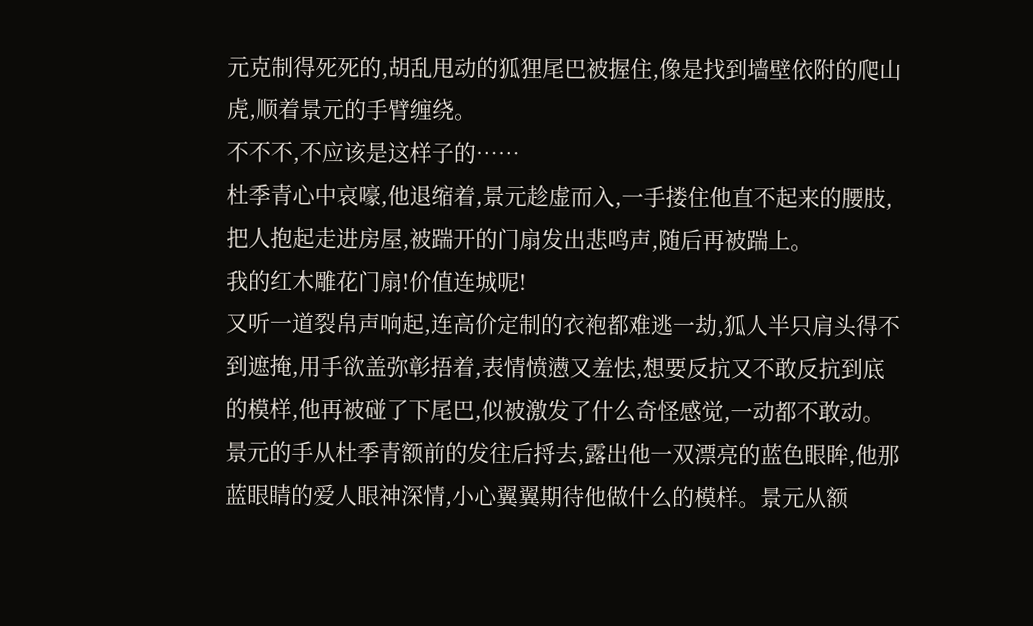元克制得死死的,胡乱甩动的狐狸尾巴被握住,像是找到墙壁依附的爬山虎,顺着景元的手臂缠绕。
不不不,不应该是这样子的……
杜季青心中哀嚎,他退缩着,景元趁虚而入,一手搂住他直不起来的腰肢,把人抱起走进房屋,被踹开的门扇发出悲鸣声,随后再被踹上。
我的红木雕花门扇!价值连城呢!
又听一道裂帛声响起,连高价定制的衣袍都难逃一劫,狐人半只肩头得不到遮掩,用手欲盖弥彰捂着,表情愤懑又羞怯,想要反抗又不敢反抗到底的模样,他再被碰了下尾巴,似被激发了什么奇怪感觉,一动都不敢动。
景元的手从杜季青额前的发往后捋去,露出他一双漂亮的蓝色眼眸,他那蓝眼睛的爱人眼神深情,小心翼翼期待他做什么的模样。景元从额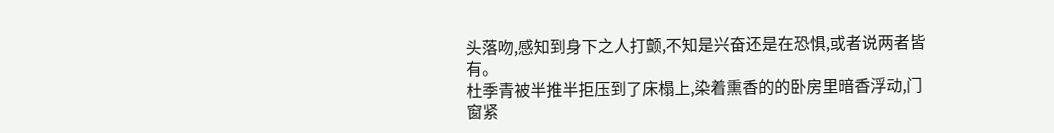头落吻,感知到身下之人打颤,不知是兴奋还是在恐惧,或者说两者皆有。
杜季青被半推半拒压到了床榻上,染着熏香的的卧房里暗香浮动,门窗紧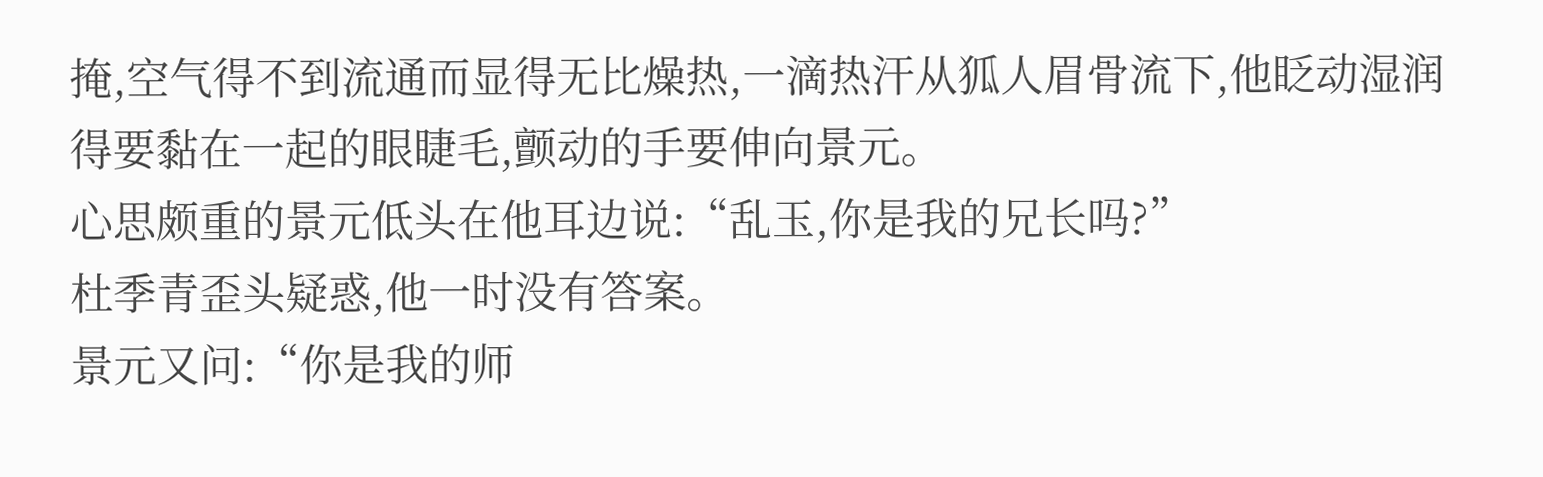掩,空气得不到流通而显得无比燥热,一滴热汗从狐人眉骨流下,他眨动湿润得要黏在一起的眼睫毛,颤动的手要伸向景元。
心思颇重的景元低头在他耳边说:“乱玉,你是我的兄长吗?”
杜季青歪头疑惑,他一时没有答案。
景元又问:“你是我的师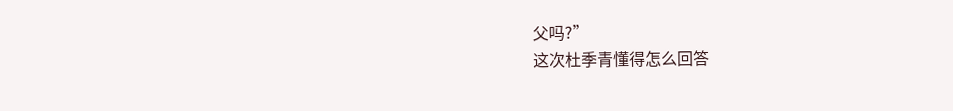父吗?”
这次杜季青懂得怎么回答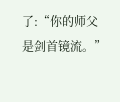了:“你的师父是剑首镜流。”